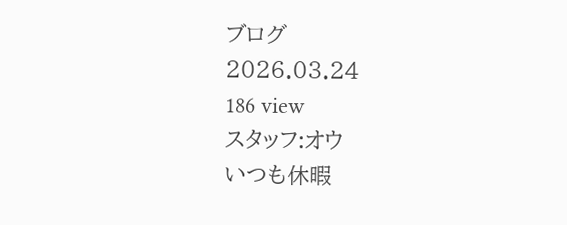ブログ
2026.03.24
186 view
スタッフ:オウ
いつも休暇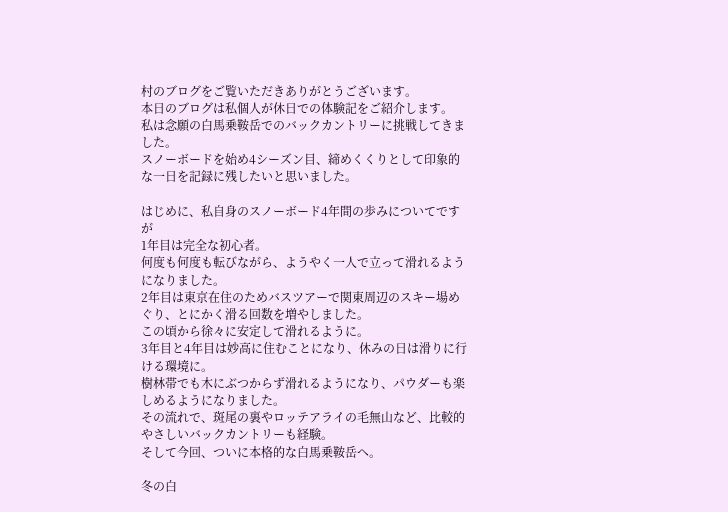村のブログをご覧いただきありがとうございます。
本日のブログは私個人が休日での体験記をご紹介します。
私は念願の白馬乗鞍岳でのバックカントリーに挑戦してきました。
スノーボードを始め4シーズン目、締めくくりとして印象的な一日を記録に残したいと思いました。

はじめに、私自身のスノーボード4年間の歩みについてですが
1年目は完全な初心者。
何度も何度も転びながら、ようやく一人で立って滑れるようになりました。
2年目は東京在住のためバスツアーで関東周辺のスキー場めぐり、とにかく滑る回数を増やしました。
この頃から徐々に安定して滑れるように。
3年目と4年目は妙高に住むことになり、休みの日は滑りに行ける環境に。
樹林帯でも木にぶつからず滑れるようになり、パウダーも楽しめるようになりました。
その流れで、斑尾の裏やロッテアライの毛無山など、比較的やさしいバックカントリーも経験。
そして今回、ついに本格的な白馬乗鞍岳へ。

冬の白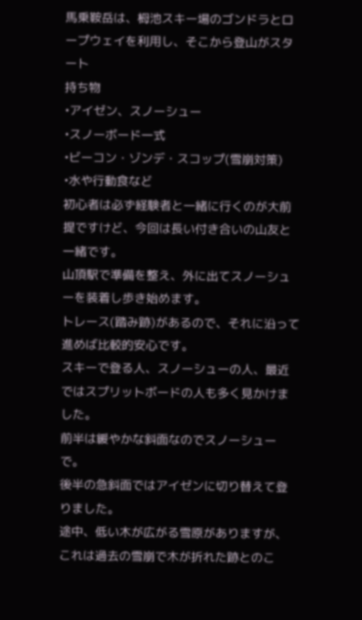馬乗鞍岳は、栂池スキー場のゴンドラとロープウェイを利用し、そこから登山がスタート
持ち物
•アイゼン、スノーシュー
•スノーボード一式
•ビーコン・ゾンデ・スコップ(雪崩対策)
•水や行動食など
初心者は必ず経験者と一緒に行くのが大前提ですけど、今回は長い付き合いの山友と一緒です。
山頂駅で準備を整え、外に出てスノーシューを装着し歩き始めます。
トレース(踏み跡)があるので、それに沿って進めば比較的安心です。
スキーで登る人、スノーシューの人、最近ではスプリットボードの人も多く見かけました。
前半は緩やかな斜面なのでスノーシューで。
後半の急斜面ではアイゼンに切り替えて登りました。
途中、低い木が広がる雪原がありますが、これは過去の雪崩で木が折れた跡とのこ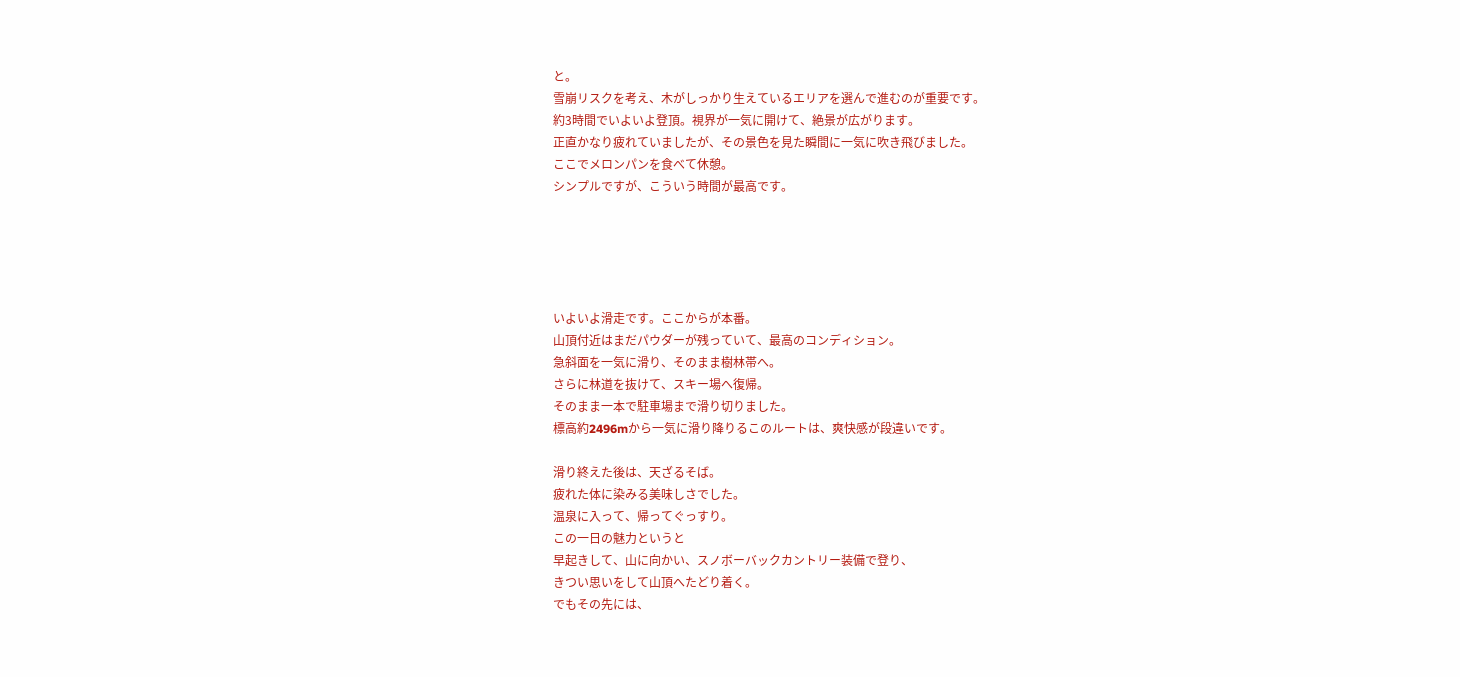と。
雪崩リスクを考え、木がしっかり生えているエリアを選んで進むのが重要です。
約3時間でいよいよ登頂。視界が一気に開けて、絶景が広がります。
正直かなり疲れていましたが、その景色を見た瞬間に一気に吹き飛びました。
ここでメロンパンを食べて休憩。
シンプルですが、こういう時間が最高です。





いよいよ滑走です。ここからが本番。
山頂付近はまだパウダーが残っていて、最高のコンディション。
急斜面を一気に滑り、そのまま樹林帯へ。
さらに林道を抜けて、スキー場へ復帰。
そのまま一本で駐車場まで滑り切りました。
標高約2496mから一気に滑り降りるこのルートは、爽快感が段違いです。

滑り終えた後は、天ざるそば。
疲れた体に染みる美味しさでした。
温泉に入って、帰ってぐっすり。
この一日の魅力というと
早起きして、山に向かい、スノボーバックカントリー装備で登り、
きつい思いをして山頂へたどり着く。
でもその先には、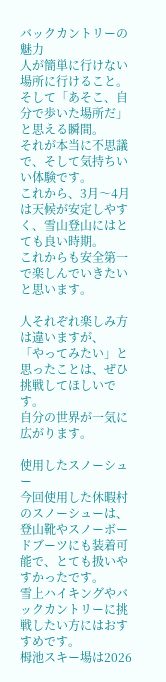バックカントリーの魅力
人が簡単に行けない場所に行けること。そして「あそこ、自分で歩いた場所だ」と思える瞬間。
それが本当に不思議で、そして気持ちいい体験です。
これから、3月〜4月は天候が安定しやすく、雪山登山にはとても良い時期。
これからも安全第一で楽しんでいきたいと思います。

人それぞれ楽しみ方は違いますが、
「やってみたい」と思ったことは、ぜひ挑戦してほしいです。
自分の世界が一気に広がります。

使用したスノーシュー
今回使用した休暇村のスノーシューは、登山靴やスノーボードブーツにも装着可能で、とても扱いやすかったです。
雪上ハイキングやバックカントリーに挑戦したい方にはおすすめです。
栂池スキー場は2026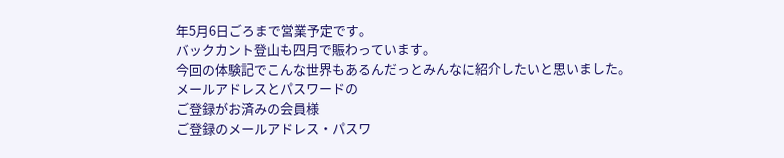年5月6日ごろまで営業予定です。
バックカント登山も四月で賑わっています。
今回の体験記でこんな世界もあるんだっとみんなに紹介したいと思いました。
メールアドレスとパスワードの
ご登録がお済みの会員様
ご登録のメールアドレス・パスワ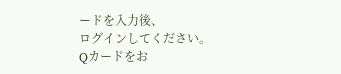ードを入力後、
ログインしてください。
Qカードをお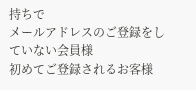持ちで
メールアドレスのご登録をしていない会員様
初めてご登録されるお客様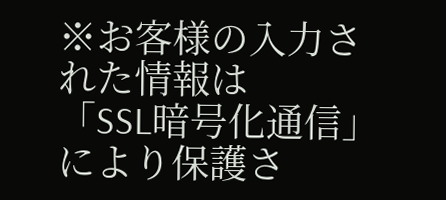※お客様の入力された情報は
「SSL暗号化通信」により保護さ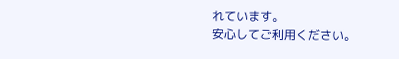れています。
安心してご利用ください。